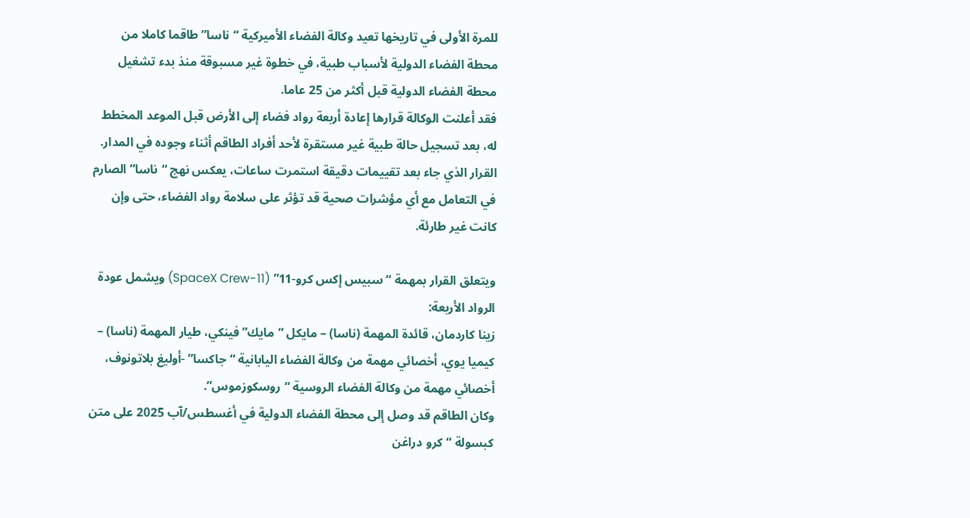للمرة الأولى في تاريخها تعيد وكالة الفضاء الأميركية “ناسا” طاقما كاملا من محطة الفضاء الدولية لأسباب طبية، في خطوة غير مسبوقة منذ بدء تشغيل محطة الفضاء الدولية قبل أكثر من 25 عاما.
فقد أعلنت الوكالة قرارها إعادة أربعة رواد فضاء إلى الأرض قبل الموعد المخطط له، بعد تسجيل حالة طبية غير مستقرة لأحد أفراد الطاقم أثناء وجوده في المدار.
القرار الذي جاء بعد تقييمات دقيقة استمرت ساعات، يعكس نهج “ناسا” الصارم في التعامل مع أي مؤشرات صحية قد تؤثر على سلامة رواد الفضاء، حتى وإن كانت غير طارئة.

ويتعلق القرار بمهمة “سبيس إكس كرو-11” (SpaceX Crew-11) ويشمل عودة الرواد الأربعة:
زينا كاردمان، قائدة المهمة (ناسا) – مايكل “مايك” فينكي، طيار المهمة (ناسا) – كيميا يوي، أخصائي مهمة من وكالة الفضاء اليابانية “جاكسا” -أوليغ بلاتونوف، أخصائي مهمة من وكالة الفضاء الروسية “روسكوزموس”.
وكان الطاقم قد وصل إلى محطة الفضاء الدولية في أغسطس/آب 2025 على متن كبسولة “كرو دراغن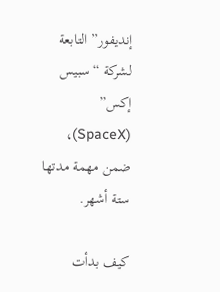إنديفور” التابعة لشركة “سبيس إكس” (SpaceX)، ضمن مهمة مدتها ستة أشهر.

كيف بدأت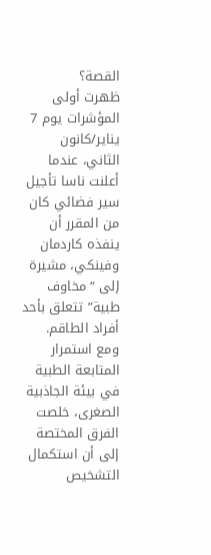القصة؟
ظهرت أولى المؤشرات يوم 7 يناير/كانون الثاني، عندما أعلنت ناسا تأجيل سير فضائي كان من المقرر أن ينفذه كاردمان وفينكي، مشيرة إلى “مخاوف طبية” تتعلق بأحد أفراد الطاقم. ومع استمرار المتابعة الطبية في بيئة الجاذبية الصغرى، خلصت الفرق المختصة إلى أن استكمال التشخيص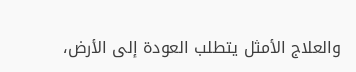والعلاج الأمثل يتطلب العودة إلى الأرض،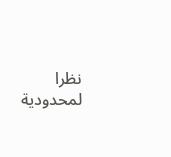نظرا لمحدودية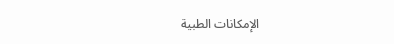الإمكانات الطبية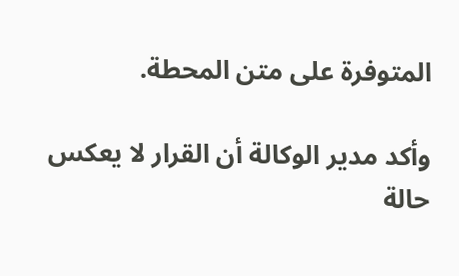المتوفرة على متن المحطة.

وأكد مدير الوكالة أن القرار لا يعكس حالة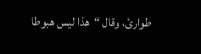طوارئ، وقال “هذا ليس هبوطا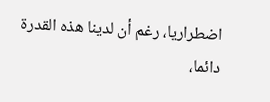اضطراريا، رغم أن لدينا هذه القدرة دائما،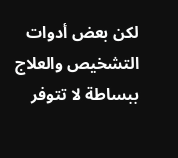لكن بعض أدوات التشخيص والعلاج ببساطة لا تتوفر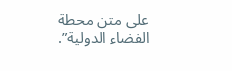على متن محطة الفضاء الدولية”.